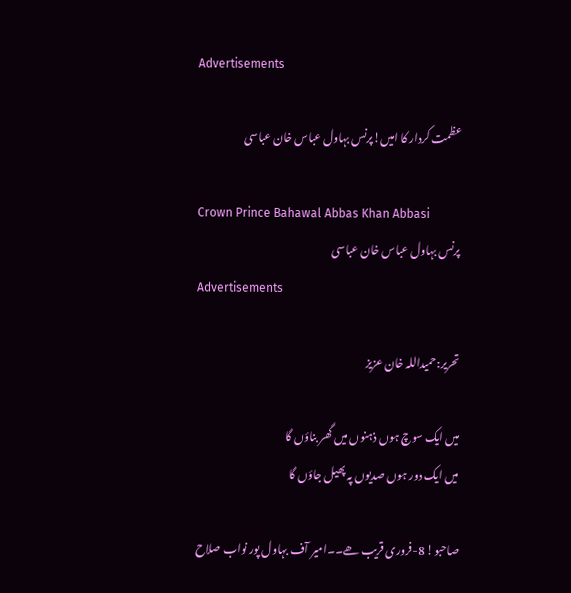Advertisements

عظمت کردار کا امیں!پرنس بہاول عباس خان عباسی

Crown Prince Bahawal Abbas Khan Abbasi
پرنس بہاول عباس خان عباسی
Advertisements

تحریر:حمیداللہ خان عزیز

میں ایک سوچ ہوں ذہنوں میں گھر بناؤں گا
میں ایک دور ہوں صدیوں پہ پھیل جاؤں گا

صاحبو! 8-فروری قریب ھے۔۔امیر آف بہاول پور نواب صلاح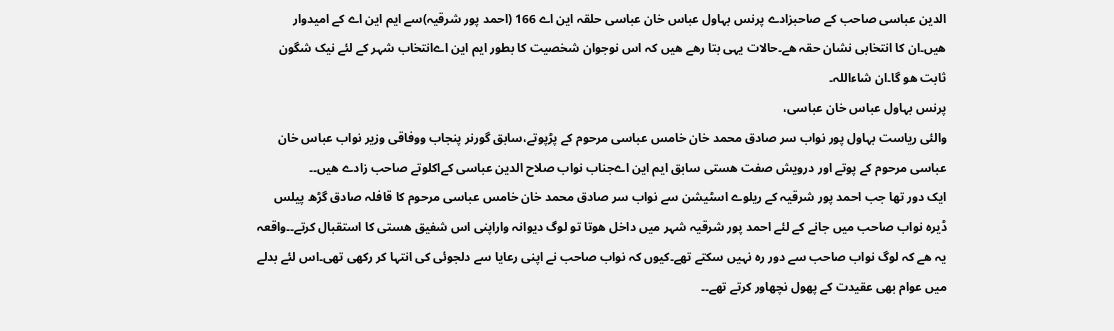الدین عباسی صاحب کے صاحبزادے پرنس بہاول عباس خان عباسی حلقہ این اے 166 (احمد پور شرقیہ)سے ایم این اے کے امیدوار ھیں۔ان کا انتخابی نشان حقہ ھے۔حالات یہی بتا رھے ھیں کہ اس نوجوان شخصیت کا بطور ایم این اےانتخاب شہر کے لئے نیک شگون ثابت ھو گا۔ان شاءاللہ۔
پرنس بہاول عباس خان عباسی،
والئی ریاست بہاول پور نواب سر صادق محمد خان خامس عباسی مرحوم کے پڑپوتے،سابق گورنر پنجاب ووفاقی وزیر نواب عباس خان عباسی مرحوم کے پوتے اور درویش صفت ھستی سابق ایم این اےجناب نواب صلاح الدین عباسی کےاکلوتے صاحب زادے ھیں۔۔
ایک دور تھا جب احمد پور شرقیہ کے ریلوے اسٹیشن سے نواب سر صادق محمد خان خامس عباسی مرحوم کا قافلہ صادق گڑھ پیلس ڈیرہ نواب صاحب میں جانے کے لئے احمد پور شرقیہ شہر میں داخل ھوتا تو لوگ دیوانہ واراپنی اس شفیق ھستی کا استقبال کرتے۔۔واقعہ یہ ھے کہ لوگ نواب صاحب سے دور رہ نہیں سکتے تھے۔کیوں کہ نواب صاحب نے اپنی رعایا سے دلجوئی کی انتہا کر رکھی تھی۔اس لئے بدلے میں عوام بھی عقیدت کے پھول نچھاور کرتے تھے۔۔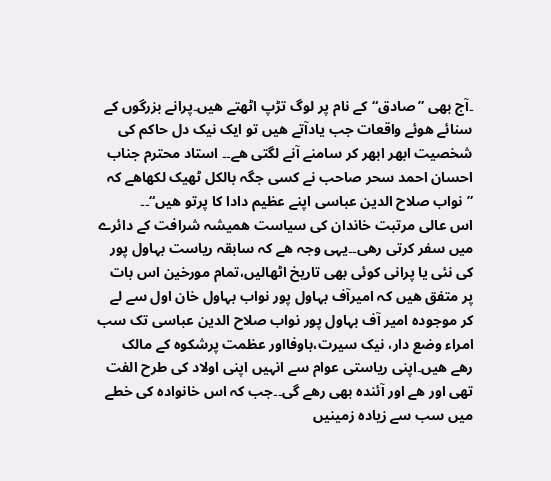۔آج بھی ”صادق“کے نام پر لوگ تڑپ اٹھتے ھیں۔پرانے بزرگوں کے سنائے ھوئے واقعات جب یادآتے ھیں تو ایک نیک دل حاکم کی شخصیت ابھر ابھر کر سامنے آنے لگتی ھے۔۔ استاد محترم جناب احسان احمد سحر صاحب نے کسی جگہ بالکل ٹھیک لکھاھے کہ ”نواب صلاح الدین عباسی اپنے عظیم دادا کا پرتو ھیں“۔۔
اس عالی مرتبت خاندان کی سیاست ھمیشہ شرافت کے دائرے میں سفر کرتی رھی۔۔یہی وجہ ھے کہ سابقہ ریاست بہاول پور کی نئی یا پرانی کوئی بھی تاریخ اٹھالیں،تمام مورخین اس بات پر متفق ھیں کہ امیرآف بہاول پور نواب بہاول خان اول سے لے کر موجودہ امیر آف بہاول پور نواب صلاح الدین عباسی تک سب امراء وضع دار، نیک سیرت،باوفااور عظمت پرشکوہ کے مالک رھے ھیں۔اپنی ریاستی عوام سے انہیں اپنی اولاد کی طرح الفت تھی اور ھے اور آئندہ بھی رھے گی۔۔جب کہ اس خانوادہ کی خطے میں سب سے زیادہ زمینیں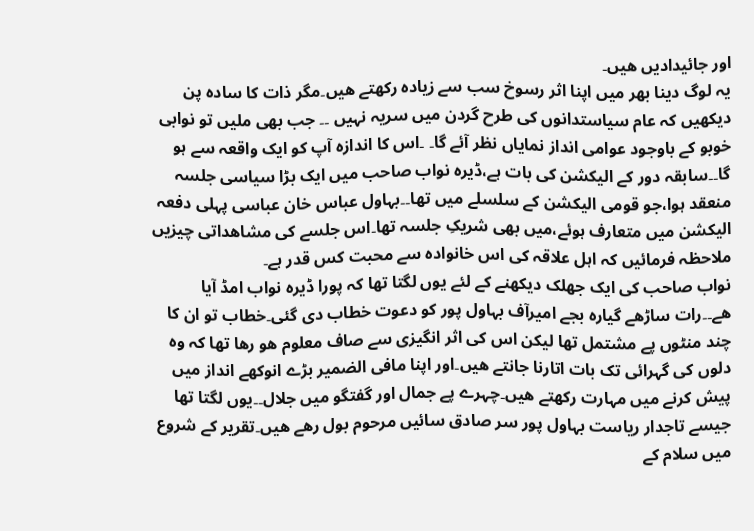اور جائیدادیں ھیں۔
یہ لوگ دینا بھر میں اپنا اثر رسوخ سب سے زیادہ رکھتے ھیں۔مگر ذات کا سادہ پن دیکھیں کہ عام سیاستدانوں کی طرح گردن میں سریہ نہیں ۔۔ جب بھی ملیں تو نوابی خوبو کے باوجود عوامی انداز نمایاں نظر آئے گا۔ ۔اس کا اندازہ آپ کو ایک واقعہ سے ہو گا۔۔سابقہ دور کے الیکشن کی بات ہے،ڈیرہ نواب صاحب میں ایک بڑا سیاسی جلسہ منعقد ہوا،جو قومی الیکشن کے سلسلے میں تھا۔۔بہاول عباس خان عباسی پہلی دفعہ الیکشن میں متعارف ہوئے،میں بھی شریکِ جلسہ تھا۔اس جلسے کی مشاھداتی چیزیں ملاحظہ فرمائیں کہ اہل علاقہ کی اس خانوادہ سے محبت کس قدر ہے۔
نواب صاحب کی ایک جھلک دیکھنے کے لئے یوں لگتا تھا کہ پورا ڈیرہ نواب امڈ آیا ھے۔۔رات ساڑھے گیارہ بجے امیرآف بہاول پور کو دعوت خطاب دی گئی۔خطاب تو ان کا چند منٹوں پے مشتمل تھا لیکن اس کی اثر انگیزی سے صاف معلوم ھو رھا تھا کہ وہ دلوں کی گہرائی تک بات اتارنا جانتے ھیں۔اور اپنا مافی الضمیر بڑے انوکھے انداز میں پیش کرنے میں مہارت رکھتے ھیں۔چہرے پے جمال اور گفتگو میں جلال۔۔یوں لگتا تھا جیسے تاجدار ریاست بہاول پور سر صادق سائیں مرحوم بول رھے ھیں۔تقریر کے شروع میں سلام کے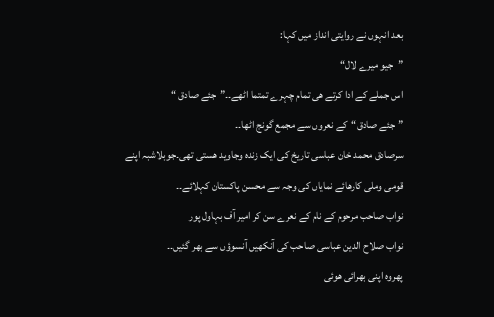بعد انہوں نے روایتی انداز میں کہا:
”جیو میرے لال“
اس جملے کے ادا کرتے ھی تمام چہرے تمتما اٹھے۔۔”جئے صادق “
”جئے صادق“کے نعروں سے مجمع گونج اٹھا۔۔
سرصادق محمد خان عباسی تاریخ کی ایک زندہ وجاوید ھستی تھی۔جوبلاشبہ اپنے قومی وملی کارھائے نمایاں کی وجہ سے محسن پاکستان کہلائے۔۔
نواب صاحب مرحوم کے نام کے نعرے سن کر امیر آف بہاول پور
نواب صلاح الدین عباسی صاحب کی آنکھیں آنسوؤں سے بھر گئیں۔۔
پھروہ اپنی بھرائی ھوئی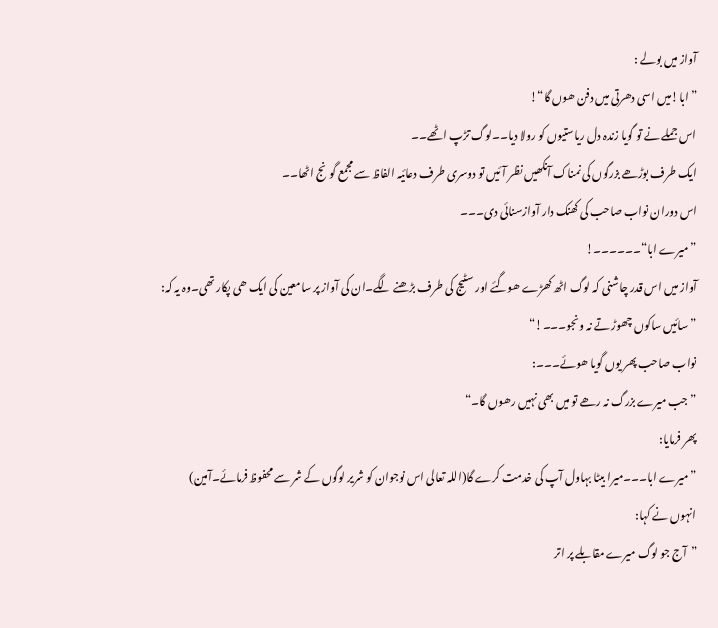آواز میں بولے :
”ابا!میں اسی دھرتی میں دفن ھوں گا“!
اس جملے نے تو گویا زندہ دل ریاستیوں کو رولا دیا۔۔لوگ تڑپ اٹھے۔۔
ایک طرف بوڑھے بزرگوں کی نمناک آنکھیں نظر آئیں تو دوسری طرف دعائیہ الفاظ سے مجمع گونج اٹھا۔۔
اس دوران نواب صاحب کی کھنک دار آوازسنائی دی۔۔۔
”میرے ابا“۔۔۔۔۔۔!
آواز میں اس قدر چاشنی کہ لوگ اٹھ کھڑے ھوگئے اور سٹیج کی طرف بڑھنے لگے۔ان کی آواز پر سامعین کی ایک ھی پکار تھی۔وہ یہ کہ:
”سائیں ساکوں چھوڑ تے نہ ونجو۔۔۔!“
نواب صاحب پھر یوں گویا ھوئے۔۔۔:
”جب میرے بزرگ نہ رھے تو میں بھی نہیں رھوں گا۔“
پھر فرمایا:
” میرے ابا۔۔۔میرا بیٹا بہاول آپ کی خدمت کرے گا(اللہ تعالی اس نوجوان کو شریر لوگوں کے شر سے محفوظ فرمائے۔آمین)
انہوں نے کہا:
”آج جو لوگ میرے مقابلے پر اتر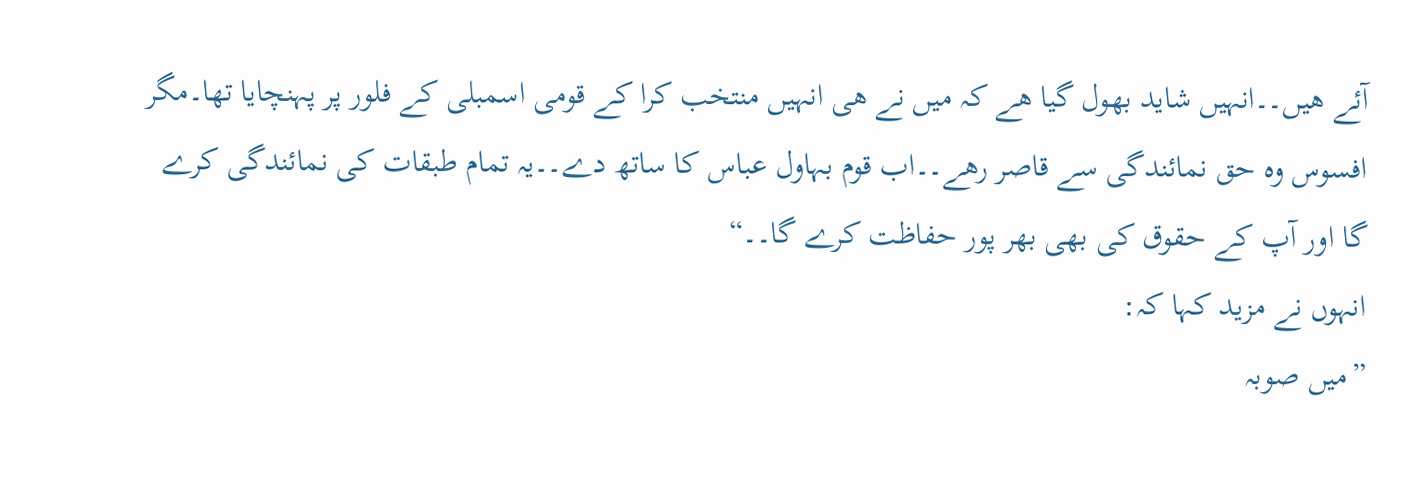آئے ھیں۔۔انہیں شاید بھول گیا ھے کہ میں نے ھی انہیں منتخب کرا کے قومی اسمبلی کے فلور پر پہنچایا تھا۔مگر افسوس وہ حق نمائندگی سے قاصر رھے۔۔اب قوم بہاول عباس کا ساتھ دے۔۔یہ تمام طبقات کی نمائندگی کرے گا اور آپ کے حقوق کی بھی بھر پور حفاظت کرے گا۔۔“
انہوں نے مزید کہا کہ:
”میں صوبہ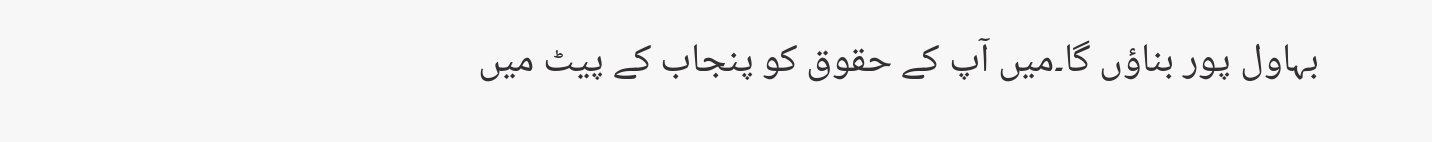بہاول پور بناؤں گا۔میں آپ کے حقوق کو پنجاب کے پیٹ میں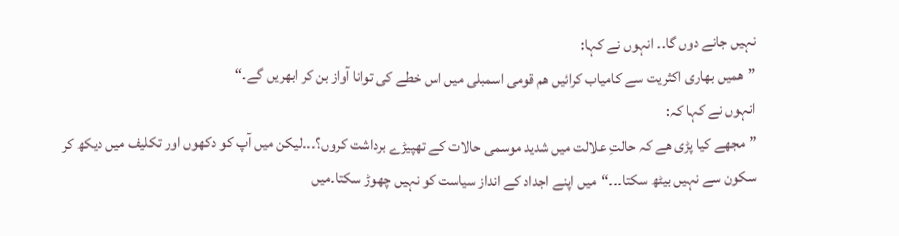نہیں جانے دوں گا۔۔ انہوں نے کہا:
”ھمیں بھاری اکثریت سے کامیاب کرائیں ھم قومی اسمبلی میں اس خطے کی توانا آواز بن کر ابھریں گے۔“
انہوں نے کہا کہ:
”مجھے کیا پڑی ھے کہ حالتِ علالت میں شدید موسمی حالات کے تھپیڑے برداشت کروں؟۔۔۔لیکن میں آپ کو دکھوں اور تکلیف میں دیکھ کر سکون سے نہیں بیٹھ سکتا۔۔۔“میں اپنے اجداد کے انداز سیاست کو نہیں چھوڑ سکتا۔میں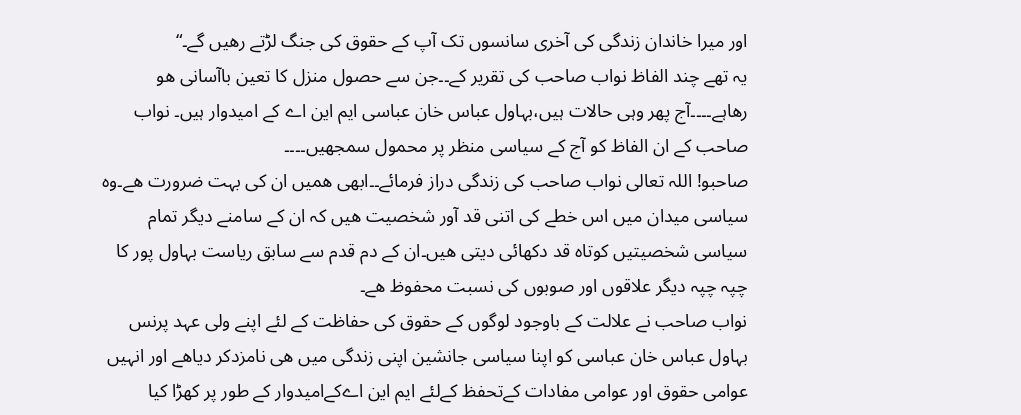اور میرا خاندان زندگی کی آخری سانسوں تک آپ کے حقوق کی جنگ لڑتے رھیں گے۔“
یہ تھے چند الفاظ نواب صاحب کی تقریر کے۔۔جن سے حصول منزل کا تعین باآسانی ھو رھاہے۔۔۔۔آج پھر وہی حالات ہیں،بہاول عباس خان عباسی ایم این اے کے امیدوار ہیں۔ نواب صاحب کے ان الفاظ کو آج کے سیاسی منظر پر محمول سمجھیں۔۔۔۔
صاحبو! اللہ تعالی نواب صاحب کی زندگی دراز فرمائے۔۔ابھی ھمیں ان کی بہت ضرورت ھے۔وہ سیاسی میدان میں اس خطے کی اتنی قد آور شخصیت ھیں کہ ان کے سامنے دیگر تمام سیاسی شخصیتیں کوتاہ قد دکھائی دیتی ھیں۔ان کے دم قدم سے سابق ریاست بہاول پور کا چپہ چپہ دیگر علاقوں اور صوبوں کی نسبت محفوظ ھے۔
نواب صاحب نے علالت کے باوجود لوگوں کے حقوق کی حفاظت کے لئے اپنے ولی عہد پرنس بہاول عباس خان عباسی کو اپنا سیاسی جانشین اپنی زندگی میں ھی نامزدکر دیاھے اور انہیں عوامی حقوق اور عوامی مفادات کےتحفظ کےلئے ایم این اےکےامیدوار کے طور پر کھڑا کیا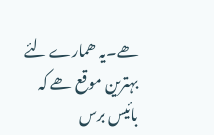ھے۔یہ ھمارے لئے بہترین موقع ھے کہ بائیس برس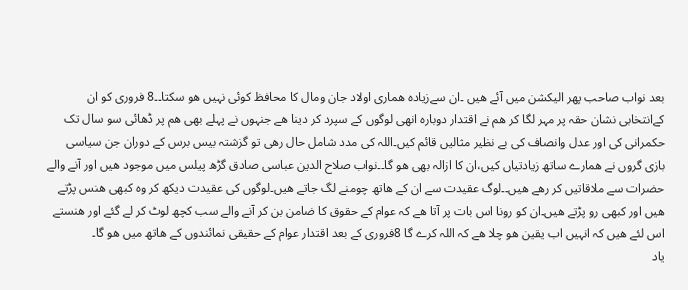بعد نواب صاحب پھر الیکشن میں آئے ھیں ۔ان سےزیادہ ھماری اولاد جان ومال کا محافظ کوئی نہیں ھو سکتا۔۔8 فروری کو ان کےانتخابی نشان حقہ پر مہر لگا کر ھم نے اقتدار دوبارہ انھی لوگوں کے سپرد کر دینا ھے جنہوں نے پہلے بھی ھم پر ڈھائی سو سال تک حکمرانی کی اور عدل وانصاف کی بے نظیر مثالیں قائم کیں۔اللہ کی مدد شامل حال رھی تو گزشتہ بیس برس کے دوران جن سیاسی بازی گروں نے ھمارے ساتھ زیادتیاں کیں،ان کا ازالہ بھی ھو گا۔۔نواب صلاح الدین عباسی صادق گڑھ پیلس میں موجود ھیں اور آنے والے حضرات سے ملاقاتیں کر رھے ھیں۔۔لوگ عقیدت سے ان کے ھاتھ چومنے لگ جاتے ھیں۔لوگوں کی عقیدت دیکھ کر وہ کبھی ھنس پڑتے ھیں اور کبھی رو پڑتے ھیں۔ان کو رونا اس بات پر آتا ھے کہ عوام کے حقوق کا ضامن بن کر آنے والے سب کچھ لوٹ کر لے گئے اور ھنستے اس لئے ھیں کہ انہیں اب یقین ھو چلا ھے کہ اللہ کرے گا 8فروری کے بعد اقتدار عوام کے حقیقی نمائندوں کے ھاتھ میں ھو گا۔
یاد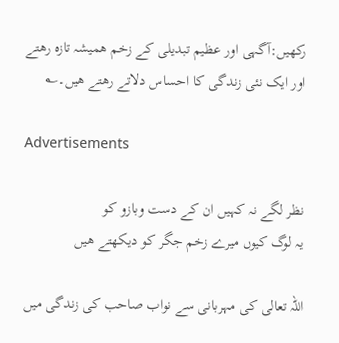رکھیں:آگہی اور عظیم تبدیلی کے زخم ھمیشہ تازہ رھتے اور ایک نئی زندگی کا احساس دلاتے رھتے ھیں۔؎

Advertisements

نظر لگے نہ کہیں ان کے دست وبازو کو
یہ لوگ کیوں میرے زخم جگر کو دیکھتے ھیں

اللہ تعالی کی مہربانی سے نواب صاحب کی زندگی میں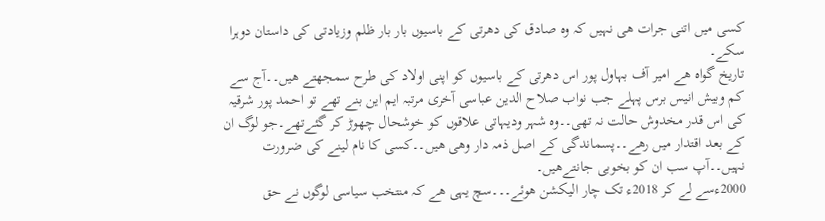کسی میں اتنی جرات ھی نہیں کہ وہ صادق کی دھرتی کے باسیوں بار بار ظلم وزیادتی کی داستان دوہرا سکے۔
تاریخ گواہ ھے امیر آف بہاول پور اس دھرتی کے باسیوں کو اپنی اولاد کی طرح سمجھتے ھیں۔۔آج سے کم وبیش انیس برس پہلے جب نواب صلاح الدین عباسی آخری مرتبہ ایم این بنے تھے تو احمد پور شرقیہ کی اس قدر مخدوش حالت نہ تھی۔۔وہ شہر ودیہاتی علاقوں کو خوشحال چھوڑ کر گئےتھے۔جو لوگ ان کے بعد اقتدار میں رھے۔۔پسماندگی کے اصل ذمہ دار وھی ھیں۔۔کسی کا نام لینے کی ضرورت نہیں۔۔آپ سب ان کو بخوبی جانتےھیں۔
2000ءسے لے کر 2018ء تک چار الیکشن ھوئے۔۔۔سچ یہی ھے کہ منتخب سیاسی لوگوں نے حق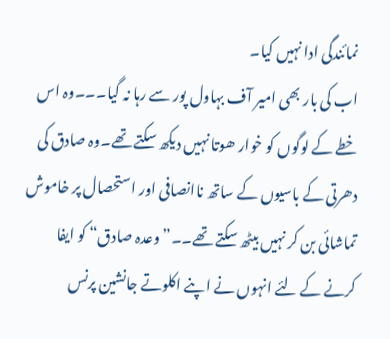نمائندگی ادا نہیں کیا۔
اب کی بار بھی امیر آف بہاول پور سے رہا نہ گیا۔۔۔وہ اس خطے کے لوگوں کو خوار ھوتا نہیں دیکھ سکتے تھے۔وہ صادق کی دھرتی کے باسیوں کے ساتھ ناانصافی اور استحصال پر خاموش تماشائی بن کر نہیں بیٹھ سکتے تھے۔۔”وعدہ صادق“ کو ایفا کرنے کے لئے انہوں نے اپنے اکلوتے جانشین پرنس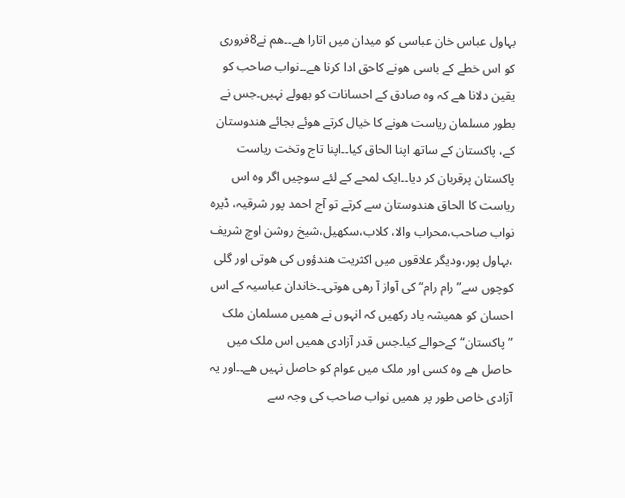بہاول عباس خان عباسی کو میدان میں اتارا ھے۔۔ھم نے8فروری کو اس خطے کے باسی ھونے کاحق ادا کرنا ھے۔۔نواب صاحب کو یقین دلانا ھے کہ وہ صادق کے احسانات کو بھولے نہیں۔جس نے بطور مسلمان ریاست ھونے کا خیال کرتے ھوئے بجائے ھندوستان کے، پاکستان کے ساتھ اپنا الحاق کیا۔۔اپنا تاج وتخت ریاست پاکستان پرقربان کر دیا۔۔ایک لمحے کے لئے سوچیں اگر وہ اس ریاست کا الحاق ھندوستان سے کرتے تو آج احمد پور شرقیہ، ڈیرہ نواب صاحب،محراب والا، کلاب،سکھیل،شیخ روشن اوچ شریف ،بہاول پور،ودیگر علاقوں میں اکثریت ھندؤوں کی ھوتی اور گلی کوچوں سے”رام رام“کی آواز آ رھی ھوتی۔۔خاندان عباسیہ کے اس احسان کو ھمیشہ یاد رکھیں کہ انہوں نے ھمیں مسلمان ملک ”پاکستان“ کےحوالے کیا۔جس قدر آزادی ھمیں اس ملک میں حاصل ھے وہ کسی اور ملک میں عوام کو حاصل نہیں ھے۔۔اور یہ آزادی خاص طور پر ھمیں نواب صاحب کی وجہ سے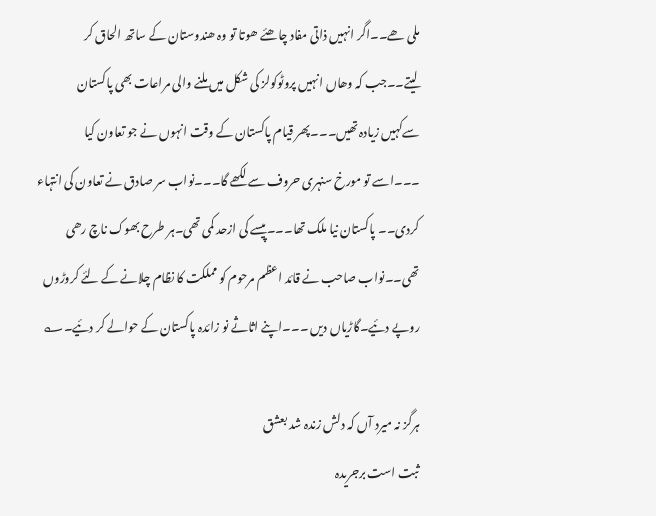ملی ھے۔۔اگر انہیں ذاتی مفاد چاھئے ھوتا تو وہ ھندوستان کے ساتھ الحاق کر لیتے۔۔جب کہ وھاں انہیں پروٹوکولز کی شکل میں ملنے والی مراعات بھی پاکستان سےکہیں زیادہ تھیں۔۔۔پھر قیام پاکستان کے وقت انہوں نے جو تعاون کیا ۔۔۔اسے تو مورخ سنہری حروف سے لکھے گا۔۔۔نواب سر صادق نے تعاون کی انتہاء کردی۔۔ پاکستان نیا ملک تھا۔۔۔پیسے کی ازحد کمی تھی۔ہر طرح بھوک ناچ رھی تھی۔۔نواب صاحب نے قائد اعظم مرحوم کو مملکت کا نظام چلانے کے لئے کروڑوں روپے دئیے۔گاڑیاں دیں ۔۔۔اپنے اثاثے نو زائدہ پاکستان کے حوالے کر دئیے۔؎

ہرگز نہ میرد آں کہ دلش زندہ شد بعشق
ثبت است برجریدہ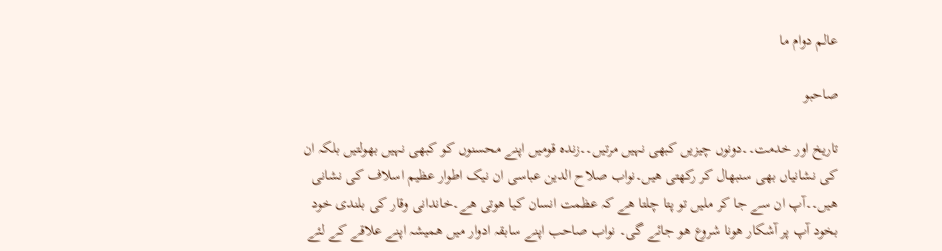عالم دوام ما

صاحبو

تاریخ اور خدمت۔۔دونوں چیزیں کبھی نہیں مرتیں۔۔زندہ قومیں اپنے محسنوں کو کبھی نہیں بھولتیں بلکہ ان کی نشانیاں بھی سنبھال کر رکھتی ھیں۔نواب صلاح الدین عباسی ان نیک اطوار عظیم اسلاف کی نشانی ھیں۔۔آپ ان سے جا کر ملیں تو پتا چلتا ھے کہ عظمت انسان کیا ھوتی ھے۔خاندانی وقار کی بلندی خود بخود آپ پر آشکار ھونا شروع ھو جائے گی۔ نواب صاحب اپنے سابقہ ادوار میں ھمیشہ اپنے علاقے کے لئے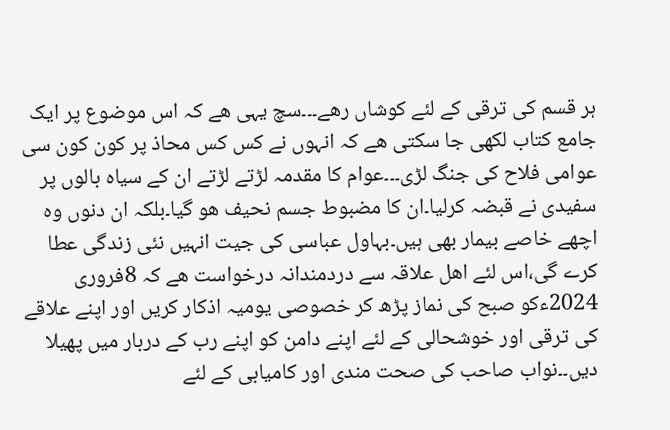ہر قسم کی ترقی کے لئے کوشاں رھے۔۔۔سچ یہی ھے کہ اس موضوع پر ایک جامع کتاب لکھی جا سکتی ھے کہ انہوں نے کس کس محاذ پر کون کون سی عوامی فلاح کی جنگ لڑی۔۔۔عوام کا مقدمہ لڑتے لڑتے ان کے سیاہ بالوں پر سفیدی نے قبضہ کرلیا۔ان کا مضبوط جسم نحیف ھو گیا۔بلکہ ان دنوں وہ اچھے خاصے بیمار بھی ہیں۔بہاول عباسی کی جیت انہیں نئی زندگی عطا کرے گی،اس لئے اھل علاقہ سے دردمندانہ درخواست ھے کہ 8فروری 2024ءکو صبح کی نماز پڑھ کر خصوصی یومیہ اذکار کریں اور اپنے علاقے کی ترقی اور خوشحالی کے لئے اپنے دامن کو اپنے رب کے دربار میں پھیلا دیں۔۔نواب صاحب کی صحت مندی اور کامیابی کے لئے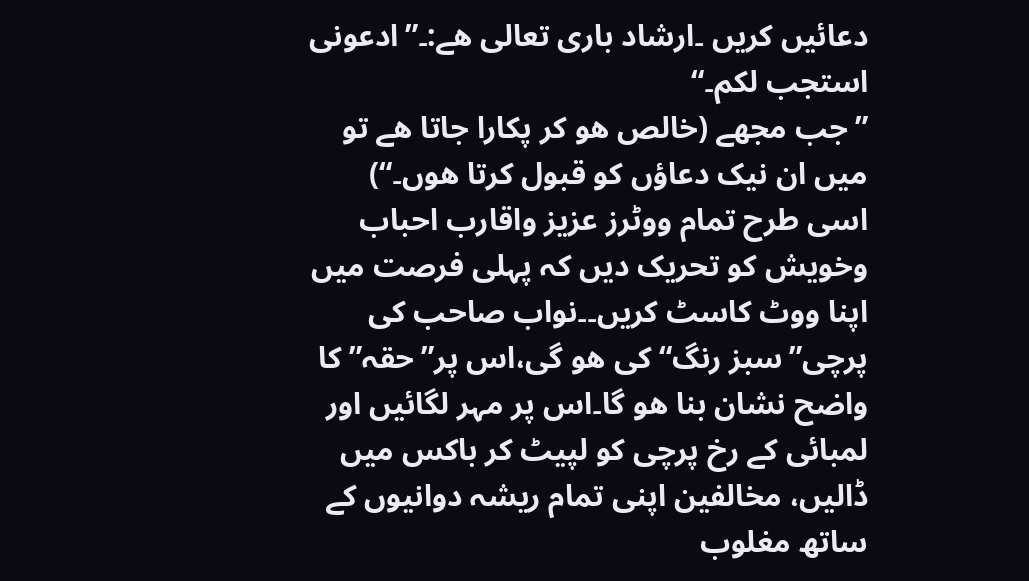دعائیں کریں ۔ارشاد باری تعالی ھے:۔”ادعونی استجب لکم۔“
”جب مجھے (خالص ھو کر پکارا جاتا ھے تو میں ان نیک دعاؤں کو قبول کرتا ھوں۔“)
اسی طرح تمام ووٹرز عزیز واقارب احباب وخویش کو تحریک دیں کہ پہلی فرصت میں اپنا ووٹ کاسٹ کریں۔۔نواب صاحب کی پرچی”سبز رنگ“کی ھو گی،اس پر”حقہ” کا واضح نشان بنا ھو گا۔اس پر مہر لگائیں اور لمبائی کے رخ پرچی کو لپیٹ کر باکس میں ڈالیں، مخالفین اپنی تمام ریشہ دوانیوں کے ساتھ مغلوب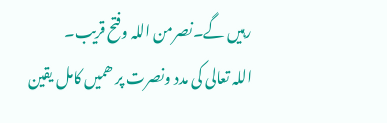رہیں گے۔نصرمن اللہ وفتح قریب۔
اللہ تعالی کی مدد ونصرت پر ھمیں کامل یقین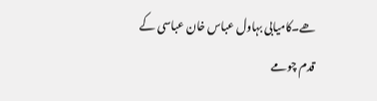ھے۔کامیابی بہاول عباس خان عباسی کے قدم چومے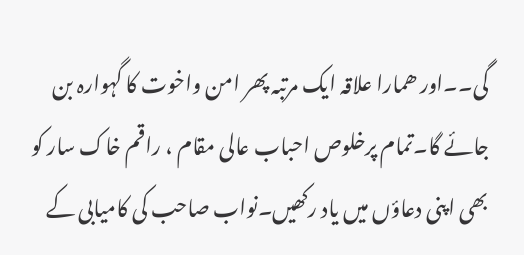گی۔۔اور ھمارا علاقہ ایک مرتبہ پھر امن واخوت کا گہوارہ بن جائے گا۔تمام پرخلوص احباب عالی مقام ، راقم خاک سار کو بھی اپنی دعاؤں میں یاد رکھیں۔نواب صاحب کی کامیابی کے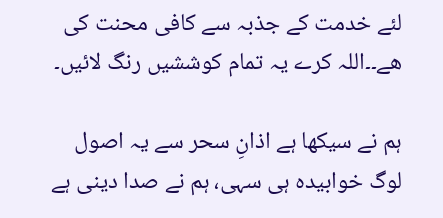لئے خدمت کے جذبہ سے کافی محنت کی ھے۔۔اللہ کرے یہ تمام کوششیں رنگ لائیں۔

ہم نے سیکھا ہے اذانِ سحر سے یہ اصول
لوگ خوابیدہ ہی سہی، ہم نے صدا دینی ہے